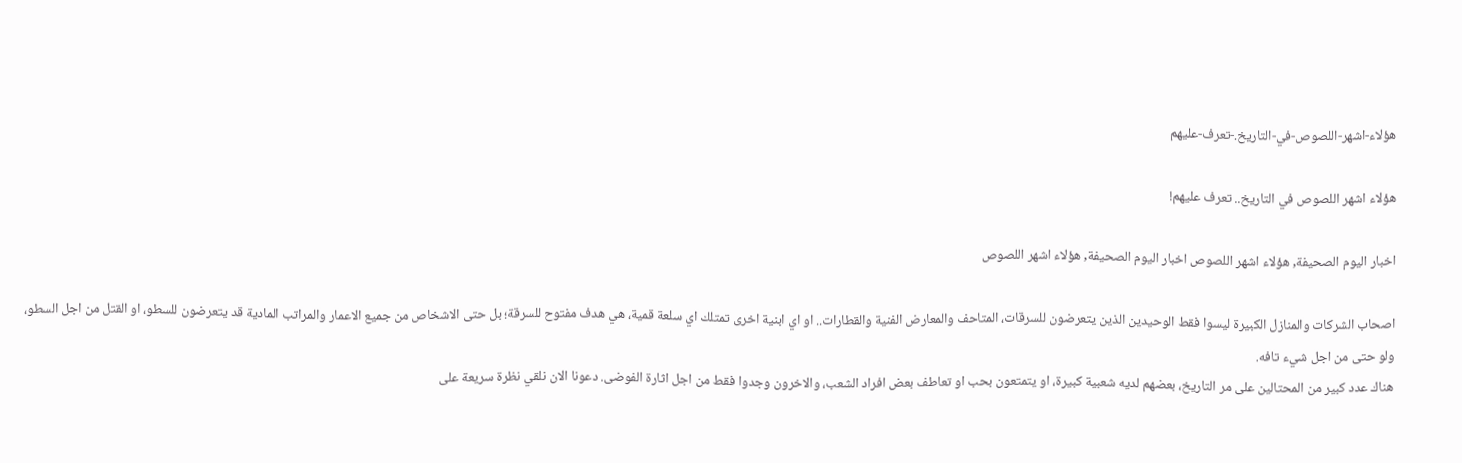هؤلاء-اشهر-اللصوص-في-التاريخ.-تعرف-عليهم

هؤلاء اشهر اللصوص في التاريخ.. تعرف عليهم!

اخبار اليوم الصحيفة, هؤلاء اشهر اللصوص اخبار اليوم الصحيفة, هؤلاء اشهر اللصوص

اصحاب الشركات والمنازل الكبيرة ليسوا فقط الوحيدين الذين يتعرضون للسرقات، المتاحف والمعارض الفنية والقطارات.. او اي ابنية اخرى تمتلك اي سلعة قمية، هي هدف مفتوح للسرقة؛ بل حتى الاشخاص من جميع الاعمار والمراتب المادية قد يتعرضون للسطو، او القتل من اجل السطو، ولو حتى من اجل شيء تافه.
هناك عدد كبير من المحتالين على مر التاريخ، بعضهم لديه شعبية كبيرة، او يتمتعون بحب او تعاطف بعض افراد الشعب، والاخرون وجدوا فقط من اجل اثارة الفوضى. دعونا الان نلقي نظرة سريعة على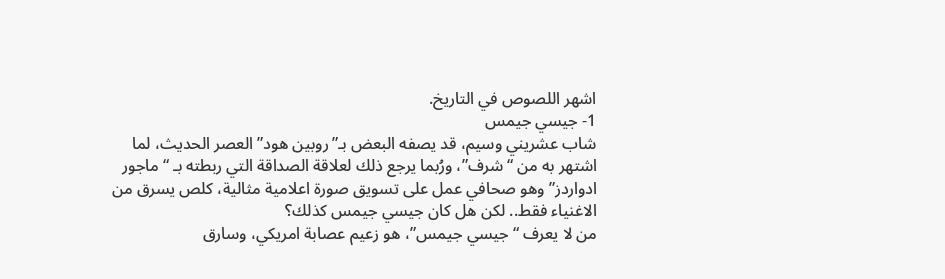اشهر اللصوص في التاريخ.
1- جيسي جيمس
شاب عشريني وسيم، قد يصفه البعض بـ”روبين هود” العصر الحديث، لما اشتهر به من “شرف”، ورُبما يرجع ذلك لعلاقة الصداقة التي ربطته بـ “ماجور ادواردز” وهو صحافي عمل على تسويق صورة اعلامية مثالية، كلص يسرق من الاغنياء فقط.. لكن هل كان جيسي جيمس كذلك؟
من لا يعرف “جيسي جيمس”، هو زعيم عصابة امريكي، وسارق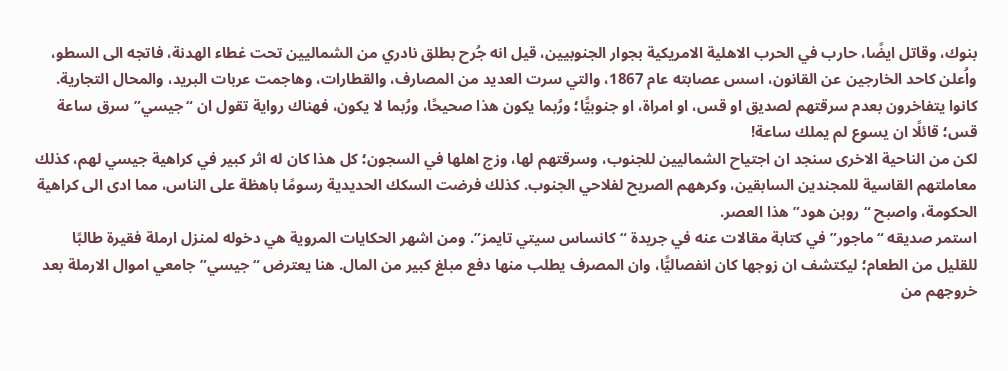بنوك، وقاتل ايضًا، حارب في الحرب الاهلية الامريكية بجوار الجنوبيين، قيل انه جُرح بطلق نادري من الشماليين تحت غطاء الهدنة، فاتجه الى السطو، واُعلن كاحد الخارجين عن القانون، اسس عصابته عام 1867، والتي سرت العديد من المصارف، والقطارات، وهاجمت عربات البريد، والمحال التجارية.
كانوا يتفاخرون بعدم سرقتهم لصديق او قس، او امراة، او جنوبيًّا؛ ورُبما يكون هذا صحيحًا، ورُبما لا يكون، فهناك رواية تقول ان “جيسي” سرق ساعة قس؛ قائلًا ان يسوع لم يملك ساعة!
لكن من الناحية الاخرى سنجد ان اجتياح الشماليين للجنوب، وسرقتهم لها، وزج اهلها في السجون؛ كل هذا كان له اثر كبير في كراهية جيسي لهم، كذلك معاملتهم القاسية للمجندين السابقين، وكرههم الصريح لفلاحي الجنوب. كذلك فرضت السكك الحديدية رسومًا باهظة على الناس، مما ادى الى كراهية الحكومة، واصبح “روبن هود” هذا العصر.
استمر صديقه “ماجور” في كتابة مقالات عنه في جريدة “كانساس سيتي تايمز”. ومن اشهر الحكايات المروية هي دخوله لمنزل ارملة فقيرة طالبًا للقليل من الطعام؛ ليكتشف ان زوجها كان انفصاليًّا، وان المصرف يطلب منها دفع مبلغ كبير من المال. هنا يعترض “جيسي” جامعي اموال الارملة بعد خروجهم من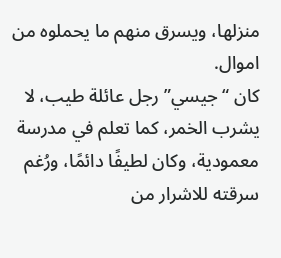منزلها، ويسرق منهم ما يحملوه من اموال.
كان “جيسي” رجل عائلة طيب، لا يشرب الخمر، كما تعلم في مدرسة معمودية، وكان لطيفًا دائمًا، ورُغم سرقته للاشرار من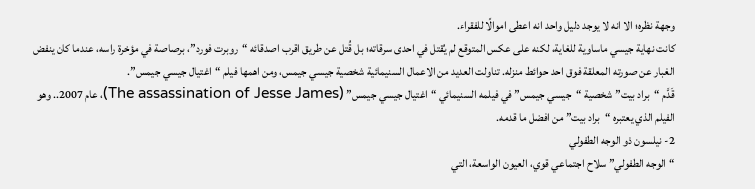وجهة نظره؛ الا انه لا يوجد دليل واحد انه اعطى اموالًا للفقراء.
كانت نهاية جيسي ماساوية للغاية، لكنه على عكس المتوقع لم يُقتل في احدى سرقاته؛ بل قُتل عن طريق اقرب اصدقائه “روبرت فورد”، برصاصة في مؤخرة راسه، عندما كان ينفض الغبار عن صورته المعلقة فوق احد حوائط منزله. تناولت العديد من الاعمال السنيمائية شخصية جيسي جيمس، ومن اهمها فيلم “اغتيال جيسي جيمس”.
قَدَّم “براد بيت” شخصية “جيسي جيمس” في فيلمه السنيمائي “اغتيال جيسي جيمس” (The assassination of Jesse James)، عام 2007.. وهو الفيلم الذي يعتبره “براد بيت” من افضل ما قدمه.
2- نيلسون ذو الوجه الطفولي
“الوجه الطفولي” سلاح اجتماعي قوي، العيون الواسعة، التي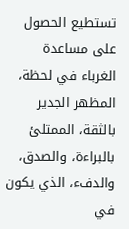تستطيع الحصول على مساعدة الغرباء في لحظة، المظهر الجدير بالثقة، الممتلئ بالبراءة، والصدق، والدفء، الذي يكون في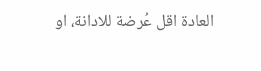العادة اقل عُرضة للادانة، او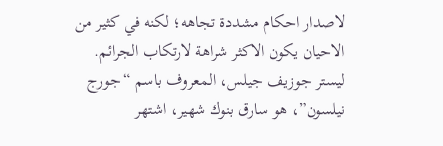لاصدار احكام مشددة تجاهه؛ لكنه في كثير من الاحيان يكون الاكثر شراهة لارتكاب الجرائم.
ليستر جوزيف جيلس، المعروف باسم “جورج نيلسون”، هو سارق بنوك شهير، اشتهر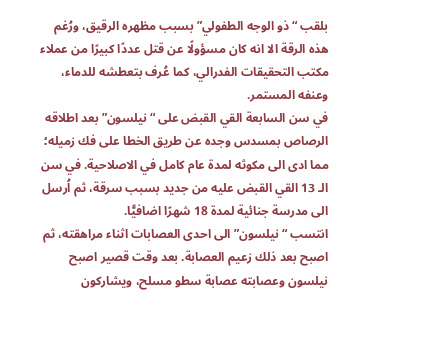بلقب “ذو الوجه الطفولي” بسبب مظهره الرقيق، ورُغم هذه الرقة الا انه كان مسؤولًا عن قتل عددًا كبيرًا من عملاء مكتب التحقيقات الفدرالي، كما عُرف بتعطشه للدماء، وعنفه المستمر.
في سن السابعة القي القبض على “نيلسون” بعد اطلاقه الرصاص بمسدس وجده عن طريق الخطا على فك زميله؛ مما ادى الى مكوثه لمدة عام كامل في الاصلاحية. في سن الـ 13 القي القبض عليه من جديد بسبب سرقة، ثم اُرسل الى مدرسة جنائية لمدة 18 شهرًا اضافيًّا.
انتسب “نيلسون” الى احدى العصابات اثناء مراهقته، ثم اصبح بعد ذلك زعيم العصابة. بعد وقت قصير اصبح نيلسون وعصابته عصابة سطو مسلح، ويشاركون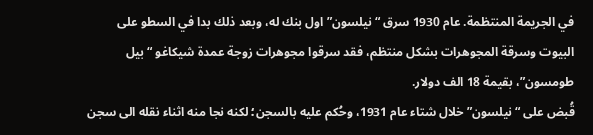في الجريمة المنتظمة. عام 1930 سرق “نيلسون” اول بنك له، وبعد ذلك بدا في السطو على البيوت وسرقة المجوهرات بشكل منتظم، فقد سرقوا مجوهرات زوجة عمدة شيكاغو “بيل طومسون”، بقيمة 18 الف دولار.
قُبض على “نيلسون” خلال شتاء عام 1931، وحُكم عليه بالسجن؛ لكنه نجا منه اثناء نقله الى سجن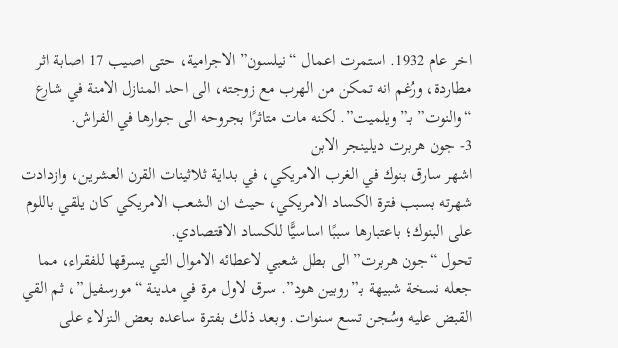اخر عام 1932. استمرت اعمال “نيلسون” الاجرامية، حتى اصيب 17 اصابة اثر مطاردة، ورُغم انه تمكن من الهرب مع زوجته، الى احد المنازل الامنة في شارع “والنوت” بـ”ويلميت”. لكنه مات متاثرًا بجروحه الى جوارها في الفراش.
3- جون هربرت ديلينجر الابن
اشهر سارق بنوك في الغرب الامريكي، في بداية ثلاثينات القرن العشرين، وازدادت شهرته بسبب فترة الكساد الامريكي، حيث ان الشعب الامريكي كان يلقي باللوم على البنوك؛ باعتبارها سببًا اساسيًّا للكساد الاقتصادي.
تحول “جون هربرت” الى بطل شعبي لاعطائه الاموال التي يسرقها للفقراء، مما جعله نسخة شبيهة بـ”روبين هود”. سرق لاول مرة في مدينة “مورسفيل”، ثم القي القبض عليه وسُجن تسع سنوات. وبعد ذلك بفترة ساعده بعض النزلاء على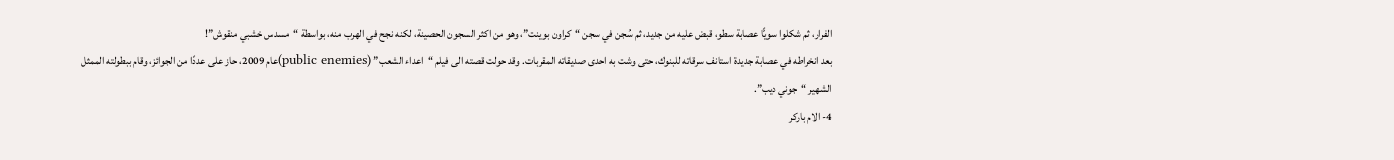الفرار، ثم شكلوا سويًّا عصابة سطو، قبض عليه من جديد، ثم سُجن في سجن “كراون بوينت”، وهو من اكثر السجون الحصينة، لكنه نجح في الهرب منه، بواسطة “مسدس خشبي منقوش”!
بعد انخراطه في عصابة جديدة استانف سرقاته للبنوك، حتى وشت به احدى صديقاته المقربات. وقد حولت قصته الى فيلم “اعداء الشعب” (public enemies)عام 2009، حاز على عددًا من الجوائز، وقام ببطولته الممثل الشهير “جوني ديب”.
4- الام باركر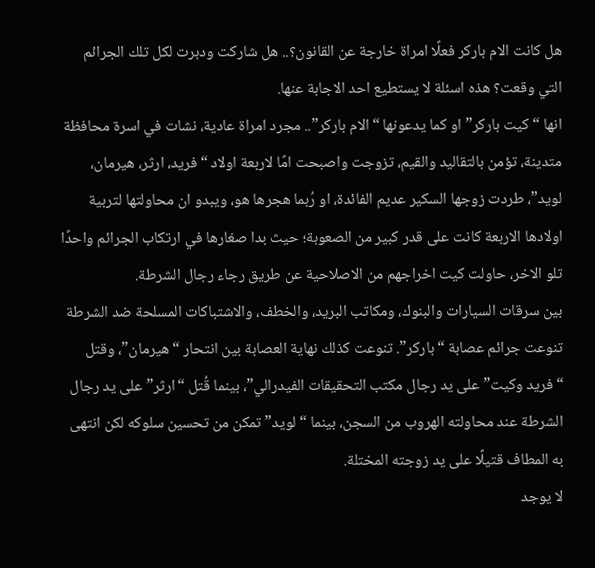هل كانت الام باركر فعلًا امراة خارجة عن القانون؟.. هل شاركت ودبرت لكل تلك الجرائم التي وقعت؟ هذه اسئلة لا يستطيع احد الاجابة عنها.
انها “كيت باركر” او كما يدعونها “الام باركر”.. مجرد امراة عادية، نشات في اسرة محافظة متدينة، تؤمن بالتقاليد والقيم، تزوجت واصبحت امًا لاربعة اولاد “فريد، ارثر، هيرمان، لويد”، طردت زوجها السكير عديم الفائدة، او رُبما هجرها هو، ويبدو ان محاولتها لتربية اولادها الاربعة كانت على قدر كبير من الصعوبة؛ حيث بدا صغارها في ارتكاب الجرائم واحدًا تلو الاخر، حاولت كيت اخراجهم من الاصلاحية عن طريق رجاء رجال الشرطة.
بين سرقات السيارات والبنوك، ومكاتب البريد، والخطف، والاشتباكات المسلحة ضد الشرطة تنوعت جرائم عصابة “باركر”. تنوعت كذلك نهاية العصابة بين انتحار “هيرمان”، وقتل “فريد وكيت” على يد رجال مكتب التحقيقات الفيدرالي”، بينما قُتل “ارثر” على يد رجال الشرطة عند محاولته الهروب من السجن، بينما “لويد” تمكن من تحسين سلوكه لكن انتهى به المطاف قتيلًا على يد زوجته المختلة.
لا يوجد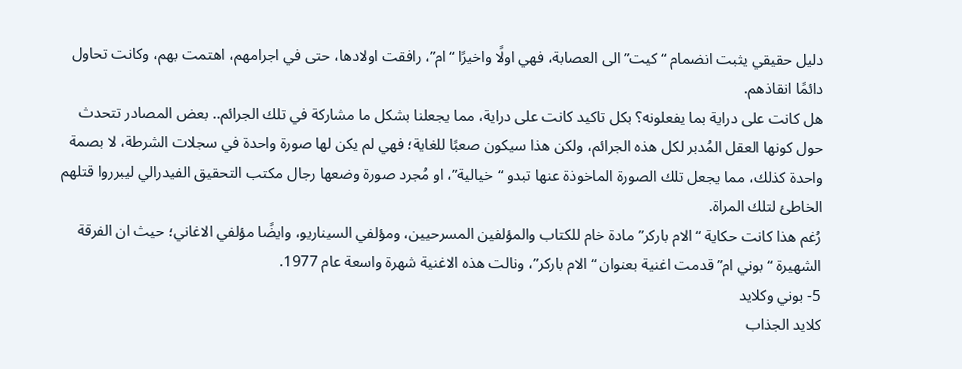دليل حقيقي يثبت انضمام “كيت” الى العصابة، فهي اولًا واخيرًا “ام”، رافقت اولادها، حتى في اجرامهم، اهتمت بهم، وكانت تحاول دائمًا انقاذهم.
هل كانت على دراية بما يفعلونه؟ بكل تاكيد كانت على دراية، مما يجعلنا بشكل ما مشاركة في تلك الجرائم.. بعض المصادر تتحدث حول كونها العقل المُدبر لكل هذه الجرائم، ولكن هذا سيكون صعبًا للغاية؛ فهي لم يكن لها صورة واحدة في سجلات الشرطة، لا بصمة واحدة كذلك، مما يجعل تلك الصورة الماخوذة عنها تبدو “خيالية”، او مُجرد صورة وضعها رجال مكتب التحقيق الفيدرالي ليبرروا قتلهم الخاطئ لتلك المراة.
رُغم هذا كانت حكاية “الام باركر” مادة خام للكتاب والمؤلفين المسرحيين، ومؤلفي السيناريو، وايضًا مؤلفي الاغاني؛ حيث ان الفرقة الشهيرة “بوني ام” قدمت اغنية بعنوان “الام باركر”، ونالت هذه الاغنية شهرة واسعة عام 1977.
5- بوني وكلايد
كلايد الجذاب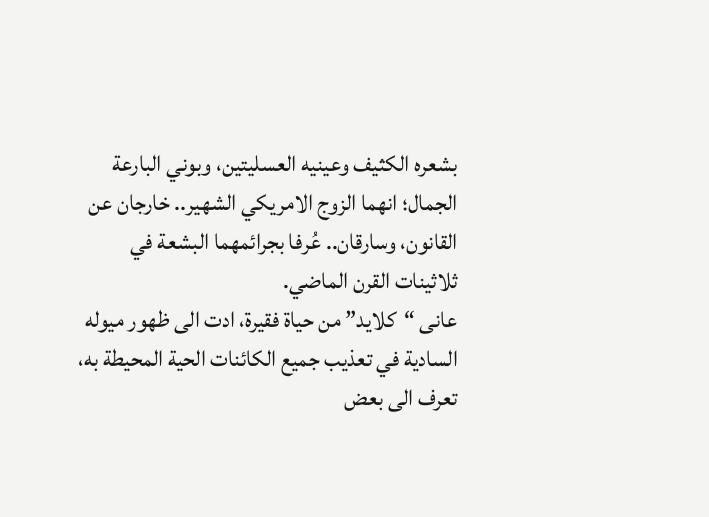بشعره الكثيف وعينيه العسليتين، وبوني البارعة الجمال؛ انهما الزوج الامريكي الشهير.. خارجان عن القانون، وسارقان.. عُرفا بجرائمهما البشعة في ثلاثينات القرن الماضي.
عانى “كلايد” من حياة فقيرة، ادت الى ظهور ميوله السادية في تعذيب جميع الكائنات الحية المحيطة به، تعرف الى بعض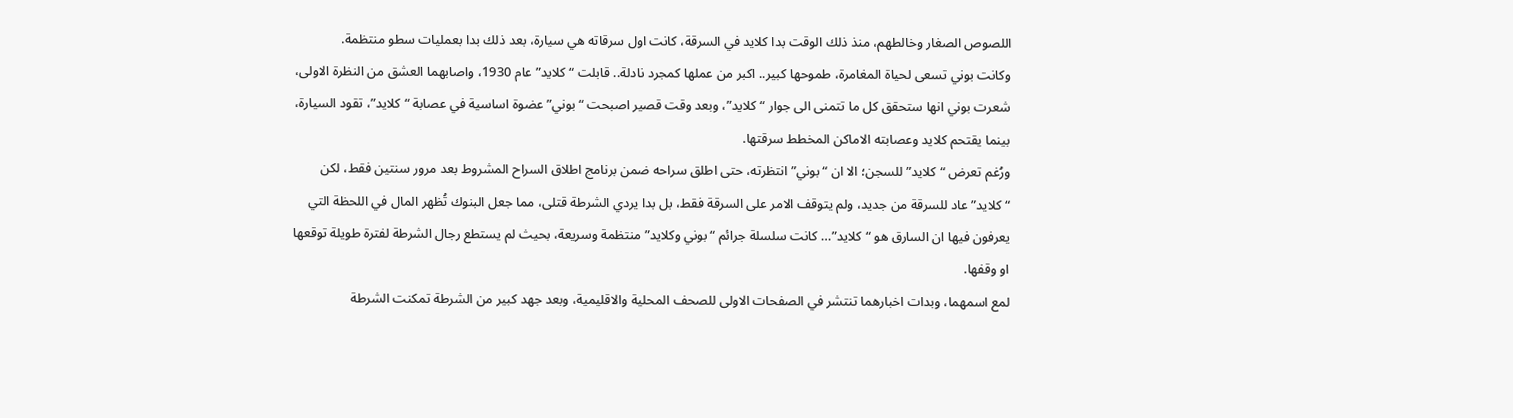اللصوص الصغار وخالطهم، منذ ذلك الوقت بدا كلايد في السرقة، كانت اول سرقاته هي سيارة، بعد ذلك بدا بعمليات سطو منتظمة.
وكانت بوني تسعى لحياة المغامرة، طموحها كبير.. اكبر من عملها كمجرد نادلة.. قابلت “كلايد” عام 1930، واصابهما العشق من النظرة الاولى، شعرت بوني انها ستحقق كل ما تتمنى الى جوار “كلايد”، وبعد وقت قصير اصبحت “بوني” عضوة اساسية في عصابة “كلايد”، تقود السيارة، بينما يقتحم كلايد وعصابته الاماكن المخطط سرقتها.
ورُغم تعرض “كلايد” للسجن؛ الا ان “بوني” انتظرته، حتى اطلق سراحه ضمن برنامج اطلاق السراح المشروط بعد مرور سنتين فقط، لكن “كلايد” عاد للسرقة من جديد، ولم يتوقف الامر على السرقة فقط، بل بدا يردي الشرطة قتلى، مما جعل البنوك تُظهر المال في اللحظة التي يعرفون فيها ان السارق هو “كلايد”… كانت سلسلة جرائم “بوني وكلايد” منتظمة وسريعة، بحيث لم يستطع رجال الشرطة لفترة طويلة توقعها او وقفها.
لمع اسمهما، وبدات اخبارهما تنتشر في الصفحات الاولى للصحف المحلية والاقليمية، وبعد جهد كبير من الشرطة تمكنت الشرطة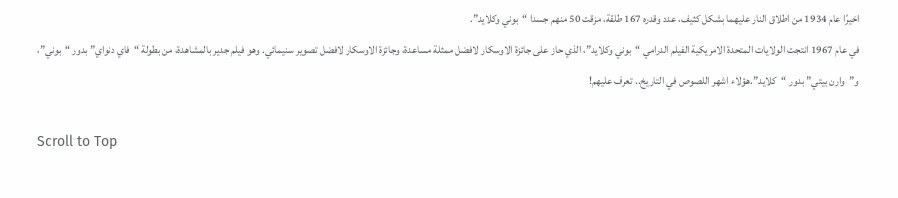اخيرًا عام 1934 من اطلاق النار عليهما بشكل كثيف، عدد وقدره 167 طلقة، مزقت 50 منهم جسدا “بوني وكلايد”.
في عام 1967 انتجت الولايات المتحدة الامريكية الفيلم الدرامي “بوني وكلايد”، الذي حاز على جائزة الاوسكار لافضل ممثلة مساعدة، وجائزة الاوسكار لافضل تصوير سنيمائي. وهو فيلم جدير بالمشاهدة، من بطولة “فاي دنواي” بدور “بوني”، و”وارن بيتي” بدور “كلايد”.هؤلاء اشهر اللصوص في التاريخ.. تعرف عليهم!

Scroll to Top